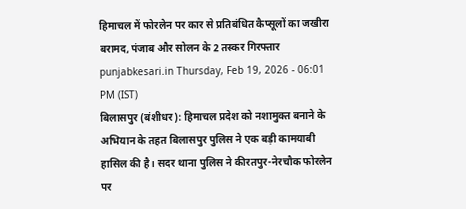हिमाचल में फोरलेन पर कार से प्रतिबंधित कैप्सूलों का जखीरा बरामद, पंजाब और सोलन के 2 तस्कर गिरफ्तार
punjabkesari.in Thursday, Feb 19, 2026 - 06:01 PM (IST)
बिलासपुर (बंशीधर): हिमाचल प्रदेश को नशामुक्त बनाने के अभियान के तहत बिलासपुर पुलिस ने एक बड़ी कामयाबी हासिल की है। सदर थाना पुलिस ने कीरतपुर-नेरचौक फोरलेन पर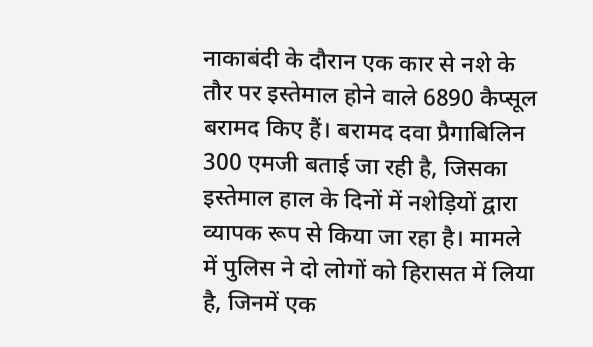नाकाबंदी के दौरान एक कार से नशे के तौर पर इस्तेमाल होने वाले 6890 कैप्सूल बरामद किए हैं। बरामद दवा प्रैगाबिलिन 300 एमजी बताई जा रही है, जिसका इस्तेमाल हाल के दिनों में नशेड़ियों द्वारा व्यापक रूप से किया जा रहा है। मामले में पुलिस ने दो लोगों को हिरासत में लिया है, जिनमें एक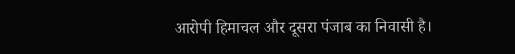आरोपी हिमाचल और दूसरा पंजाब का निवासी है।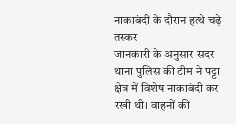नाकाबंदी के दौरान हत्थे चढ़े तस्कर
जानकारी के अनुसार सदर थाना पुलिस की टीम ने पट्टा क्षेत्र में विशेष नाकाबंदी कर रखी थी। वाहनों की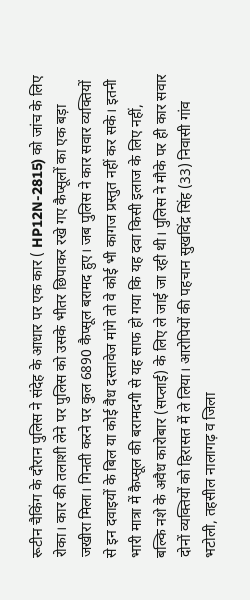रूटीन चैकिंग के दौरान पुलिस ने संदेह के आधार पर एक कार ( HP12N-2815) को जांच के लिए रोका। कार की तलाशी लेने पर पुलिस को उसके भीतर छिपाकर रखे गए कैप्सूलों का एक बड़ा जखीरा मिला। गिनती करने पर कुल 6890 कैप्सूल बरामद हुए। जब पुलिस ने कार सवार व्यक्तियों से इन दवाइयों के बिल या कोई वैध दस्तावेज मांगे तो वे कोई भी कागज प्रस्तुत नहीं कर सके। इतनी भारी मात्रा में कैप्सूल की बरामदगी से यह साफ हो गया कि यह दवा किसी इलाज के लिए नहीं, बल्कि नशे के अवैध कारोबार (सप्लाई) के लिए ले जाई जा रही थी। पुलिस ने मौके पर ही कार सवार दोनों व्यक्तियों को हिरासत में ले लिया। आरोपियों की पहचान सुखविंद्र सिंह (33) निवासी गांव भटोली, तहसील नालागढ़ व जिला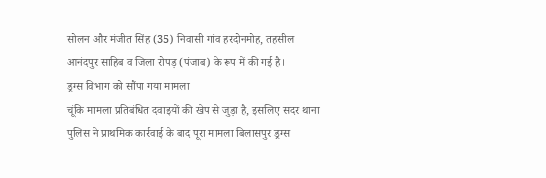सोलन और मंजीत सिंह (35) निवासी गांव हरदोनमोह, तहसील आनंदपुर साहिब व जिला रोपड़ (पंजाब) के रूप में की गई है।
ड्रग्स विभाग को सौंपा गया मामला
चूंकि मामला प्रतिबंधित दवाइयों की खेप से जुड़ा है, इसलिए सदर थाना पुलिस ने प्राथमिक कार्रवाई के बाद पूरा मामला बिलासपुर ड्रग्स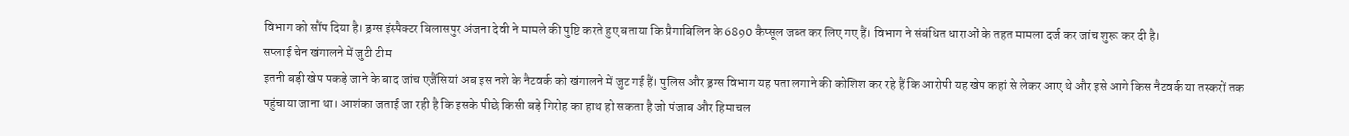विभाग को सौंप दिया है। ड्रग्स इंस्पैक्टर बिलासपुर अंजना देवी ने मामले की पुष्टि करते हुए बताया कि प्रैगाबिलिन के 6890 कैप्सूल जब्त कर लिए गए हैं। विभाग ने संबंधित धाराओं के तहत मामला दर्ज कर जांच शुरू कर दी है।
सप्लाई चेन खंगालने में जुटी टीम
इतनी बड़ी खेप पकड़े जाने के बाद जांच एजैंसियां अब इस नशे के नैटवर्क को खंगालने में जुट गई हैं। पुलिस और ड्रग्स विभाग यह पता लगाने की कोशिश कर रहे हैं कि आरोपी यह खेप कहां से लेकर आए थे और इसे आगे किस नैटवर्क या तस्करों तक पहुंचाया जाना था। आशंका जताई जा रही है कि इसके पीछे किसी बड़े गिरोह का हाथ हो सकता है जो पंजाब और हिमाचल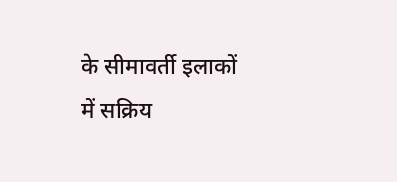के सीमावर्ती इलाकों में सक्रिय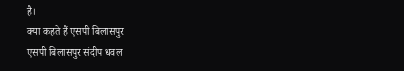है।
क्या कहते हैं एसपी बिलासपुर
एसपी बिलासपुर संदीप धवल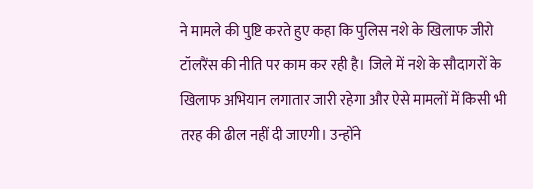ने मामले की पुष्टि करते हुए कहा कि पुलिस नशे के खिलाफ जीरो टॉलरैंस की नीति पर काम कर रही है। जिले में नशे के सौदागरों के खिलाफ अभियान लगातार जारी रहेगा और ऐसे मामलों में किसी भी तरह की ढील नहीं दी जाएगी। उन्होंने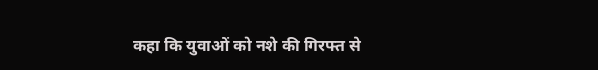कहा कि युवाओं को नशे की गिरफ्त से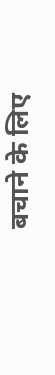बचाने के लिए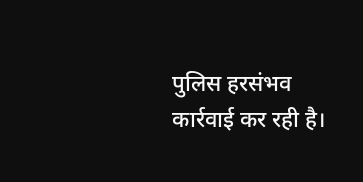पुलिस हरसंभव कार्रवाई कर रही है।